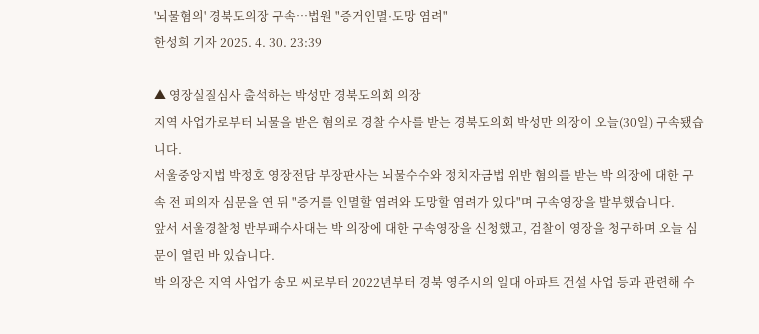'뇌물혐의' 경북도의장 구속…법원 "증거인멸·도망 염려"
한성희 기자 2025. 4. 30. 23:39

▲ 영장실질심사 출석하는 박성만 경북도의회 의장
지역 사업가로부터 뇌물을 받은 혐의로 경찰 수사를 받는 경북도의회 박성만 의장이 오늘(30일) 구속됐습니다.
서울중앙지법 박정호 영장전담 부장판사는 뇌물수수와 정치자금법 위반 혐의를 받는 박 의장에 대한 구속 전 피의자 심문을 연 뒤 "증거를 인멸할 염려와 도망할 염려가 있다"며 구속영장을 발부했습니다.
앞서 서울경찰청 반부패수사대는 박 의장에 대한 구속영장을 신청했고, 검찰이 영장을 청구하며 오늘 심문이 열린 바 있습니다.
박 의장은 지역 사업가 송모 씨로부터 2022년부터 경북 영주시의 일대 아파트 건설 사업 등과 관련해 수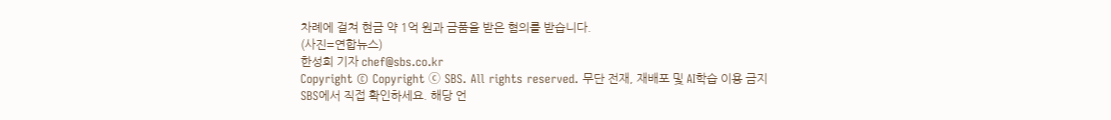차례에 걸쳐 현금 약 1억 원과 금품을 받은 혐의를 받습니다.
(사진=연합뉴스)
한성희 기자 chef@sbs.co.kr
Copyright © Copyright ⓒ SBS. All rights reserved. 무단 전재, 재배포 및 AI학습 이용 금지
SBS에서 직접 확인하세요. 해당 언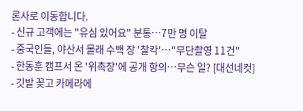론사로 이동합니다.
- 신규 고객에는 "유심 있어요" 분통…7만 명 이탈
- 중국인들, 야산서 몰래 수백 장 '찰칵'…"무단촬영 11건"
- 한동훈 캠프서 온 '위촉장'에 공개 항의…무슨 일? [대선네컷]
- 깃발 꽂고 카메라에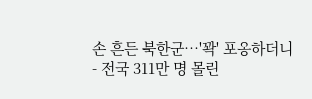손 흔든 북한군…'꽉' 포옹하더니
- 전국 311만 명 몰린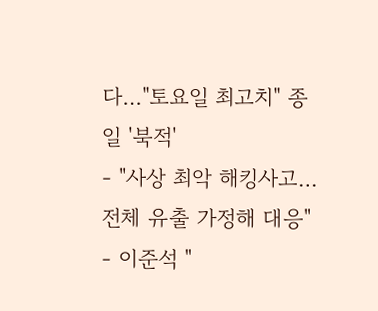다…"토요일 최고치" 종일 '북적'
- "사상 최악 해킹사고…전체 유출 가정해 대응"
- 이준석 "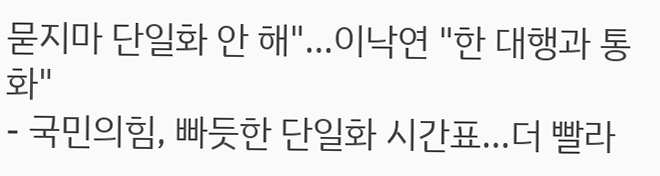묻지마 단일화 안 해"…이낙연 "한 대행과 통화"
- 국민의힘, 빠듯한 단일화 시간표…더 빨라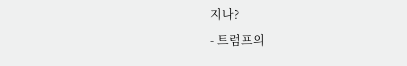지나?
- 트럼프의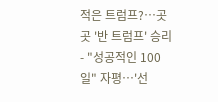적은 트럼프?…곳곳 '반 트럼프' 승리
- "성공적인 100일" 자평…'선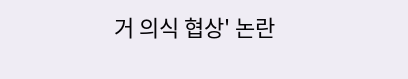거 의식 협상' 논란